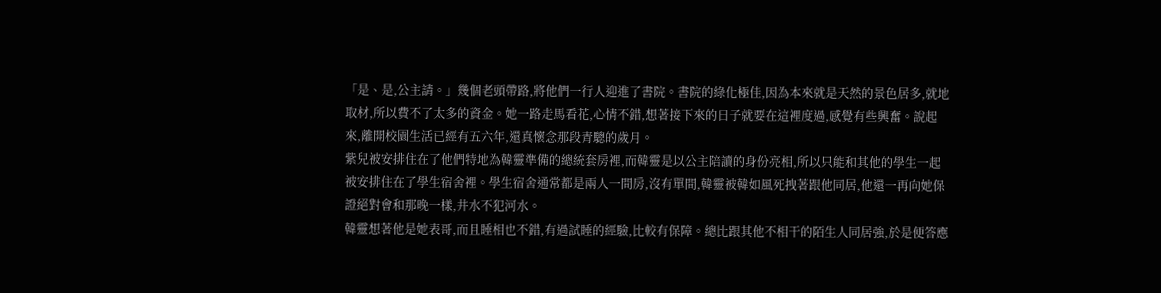「是、是,公主請。」幾個老頭帶路,將他們一行人迎進了書院。書院的綠化極佳,因為本來就是天然的景色居多,就地取材,所以費不了太多的資金。她一路走馬看花,心情不錯,想著接下來的日子就要在這裡度過,感覺有些興奮。說起來,離開校園生活已經有五六年,還真懷念那段青驄的歲月。
紫兒被安排住在了他們特地為韓靈準備的總統套房裡,而韓靈是以公主陪讀的身份亮相,所以只能和其他的學生一起被安排住在了學生宿舍裡。學生宿舍通常都是兩人一間房,沒有單間,韓靈被韓如風死拽著跟他同居,他還一再向她保證絕對會和那晚一樣,井水不犯河水。
韓靈想著他是她表哥,而且睡相也不錯,有過試睡的經驗,比較有保障。總比跟其他不相干的陌生人同居強,於是便答應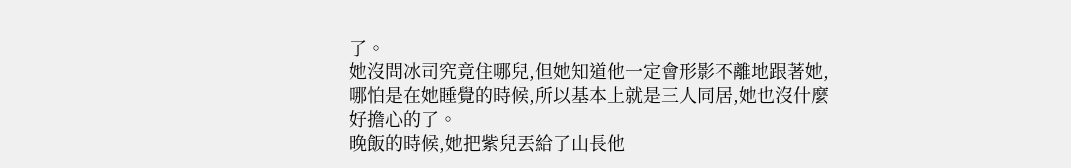了。
她沒問冰司究竟住哪兒,但她知道他一定會形影不離地跟著她,哪怕是在她睡覺的時候,所以基本上就是三人同居,她也沒什麼好擔心的了。
晚飯的時候,她把紫兒丟給了山長他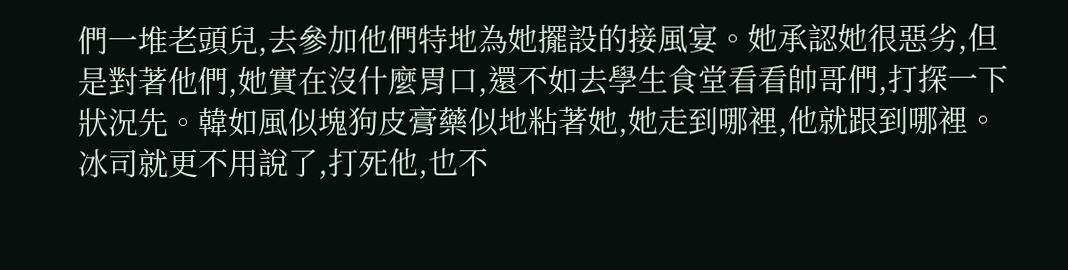們一堆老頭兒,去參加他們特地為她擺設的接風宴。她承認她很惡劣,但是對著他們,她實在沒什麼胃口,還不如去學生食堂看看帥哥們,打探一下狀況先。韓如風似塊狗皮膏藥似地粘著她,她走到哪裡,他就跟到哪裡。冰司就更不用說了,打死他,也不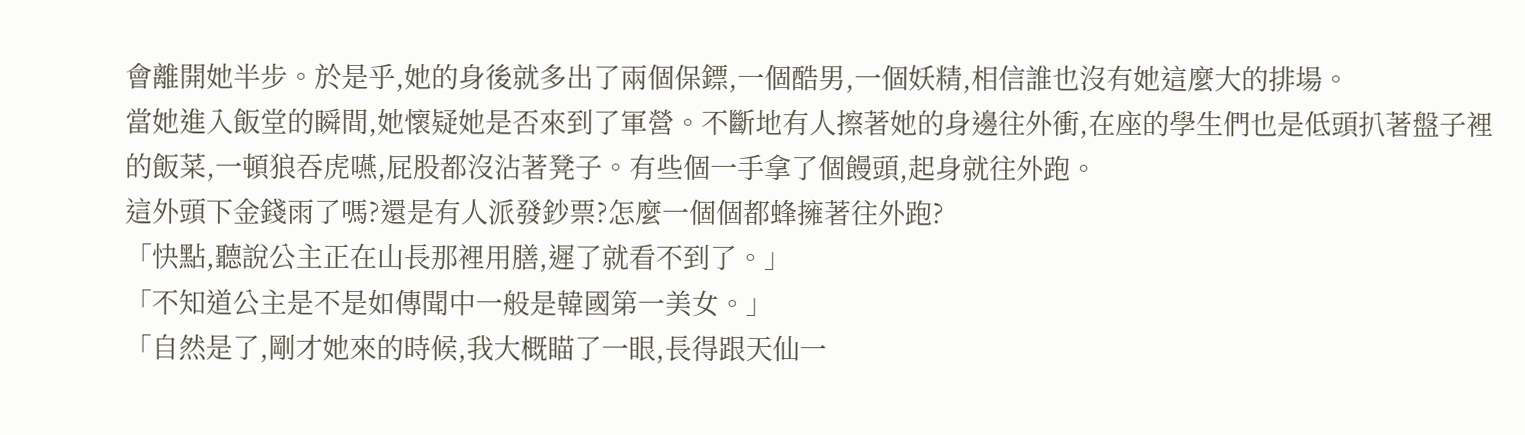會離開她半步。於是乎,她的身後就多出了兩個保鏢,一個酷男,一個妖精,相信誰也沒有她這麼大的排場。
當她進入飯堂的瞬間,她懷疑她是否來到了軍營。不斷地有人擦著她的身邊往外衝,在座的學生們也是低頭扒著盤子裡的飯菜,一頓狼吞虎嚥,屁股都沒沾著凳子。有些個一手拿了個饅頭,起身就往外跑。
這外頭下金錢雨了嗎?還是有人派發鈔票?怎麼一個個都蜂擁著往外跑?
「快點,聽說公主正在山長那裡用膳,遲了就看不到了。」
「不知道公主是不是如傳聞中一般是韓國第一美女。」
「自然是了,剛才她來的時候,我大概瞄了一眼,長得跟天仙一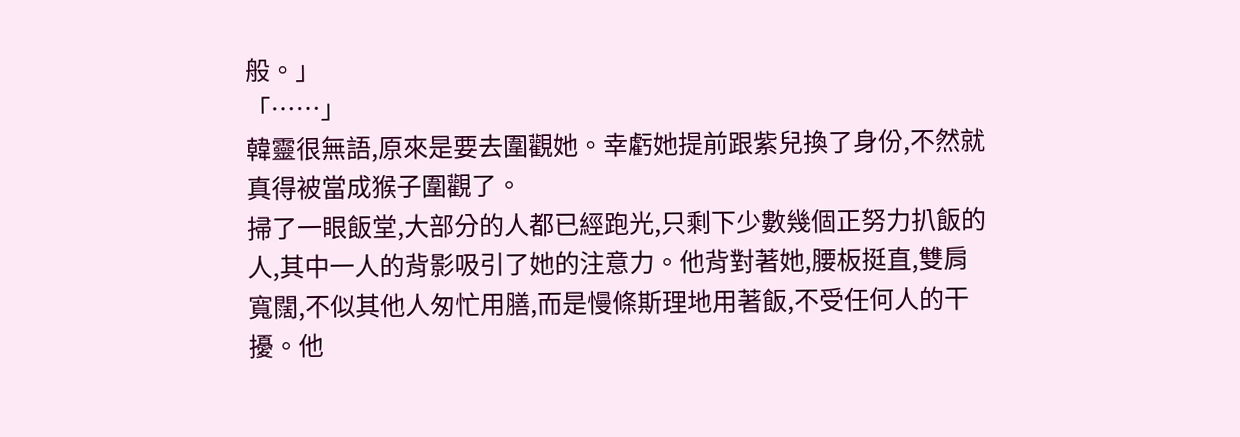般。」
「……」
韓靈很無語,原來是要去圍觀她。幸虧她提前跟紫兒換了身份,不然就真得被當成猴子圍觀了。
掃了一眼飯堂,大部分的人都已經跑光,只剩下少數幾個正努力扒飯的人,其中一人的背影吸引了她的注意力。他背對著她,腰板挺直,雙肩寬闊,不似其他人匆忙用膳,而是慢條斯理地用著飯,不受任何人的干擾。他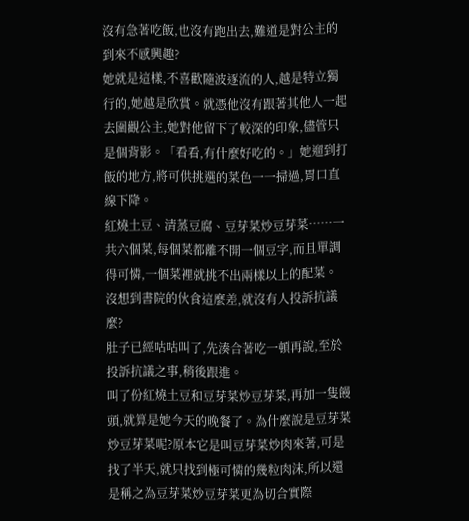沒有急著吃飯,也沒有跑出去,難道是對公主的到來不感興趣?
她就是這樣,不喜歡隨波逐流的人,越是特立獨行的,她越是欣賞。就憑他沒有跟著其他人一起去圍觀公主,她對他留下了較深的印象,儘管只是個背影。「看看,有什麼好吃的。」她遛到打飯的地方,將可供挑選的菜色一一掃過,胃口直線下降。
紅燒土豆、清蒸豆腐、豆芽菜炒豆芽菜……一共六個菜,每個菜都離不開一個豆字,而且單調得可憐,一個菜裡就挑不出兩樣以上的配菜。
沒想到書院的伙食這麼差,就沒有人投訴抗議麼?
肚子已經咕咕叫了,先湊合著吃一頓再說,至於投訴抗議之事,稍後跟進。
叫了份紅燒土豆和豆芽菜炒豆芽菜,再加一隻饅頭,就算是她今天的晚餐了。為什麼說是豆芽菜炒豆芽菜呢?原本它是叫豆芽菜炒肉來著,可是找了半天,就只找到極可憐的幾粒肉沫,所以還是稱之為豆芽菜炒豆芽菜更為切合實際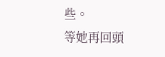些。
等她再回頭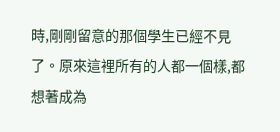時,剛剛留意的那個學生已經不見了。原來這裡所有的人都一個樣,都想著成為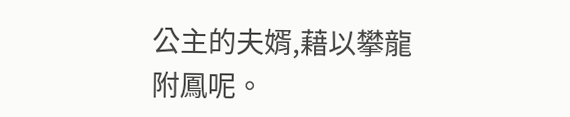公主的夫婿,藉以攀龍附鳳呢。